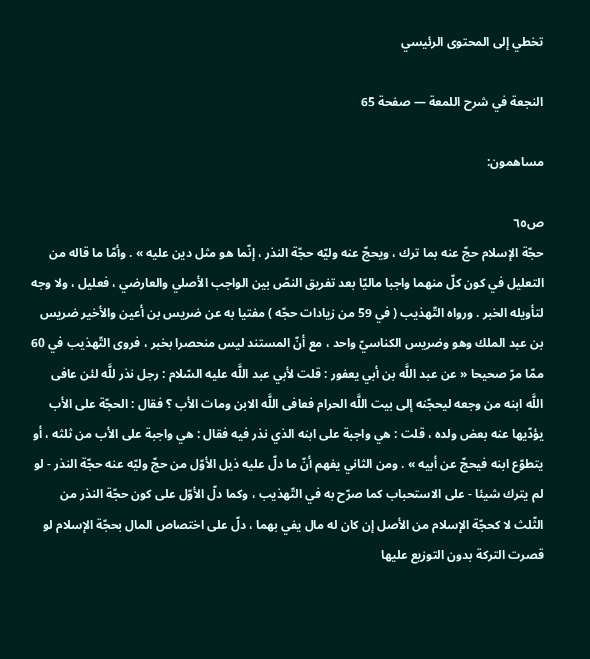تخطي إلى المحتوى الرئيسي

النجعة في شرح اللمعة — صفحة 65

مساهمون:

ص٦٥
حجّة الإسلام حجّ عنه بما ترك ، ويحجّ عنه وليّه حجّة النذر ، إنّما هو مثل دين عليه » . وأمّا ما قاله من التعليل في كون كلّ منهما واجبا ماليّا بعد تفريق النصّ بين الواجب الأصلي والعارضي ، فعليل ، ولا وجه لتأويله الخبر . ورواه التّهذيب ( في 59 من زيادات حجّه ) مفتيا به عن ضريس بن أعين والأخير ضريس بن عبد الملك وهو وضريس الكناسيّ واحد ، مع أنّ المستند ليس منحصرا بخبر ، فروى التّهذيب في 60 ممّا مرّ صحيحا « عن عبد اللَّه بن أبي يعفور : قلت لأبي عبد اللَّه عليه السّلام : رجل نذر للَّه لئن عافى اللَّه ابنه من وجعه ليحجّنه إلى بيت اللَّه الحرام فعافى اللَّه الابن ومات الأب ؟ فقال : الحجّة على الأب يؤدّيها عنه بعض ولده ، قلت : هي واجبة على ابنه الذي نذر فيه فقال : هي واجبة على الأب من ثلثه ، أو يتطوّع ابنه فيحجّ عن أبيه » . ومن الثاني يفهم أنّ ما دلّ عليه ذيل الأوّل من حجّ وليّه عنه حجّة النذر - لو لم يترك شيئا - على الاستحباب كما صرّح به في التّهذيب ، وكما دلّ الأوّل على كون حجّة النذر من الثّلث لا كحجّة الإسلام من الأصل إن كان له مال يفي بهما ، دلّ على اختصاص المال بحجّة الإسلام لو قصرت التركة بدون التوزيع عليها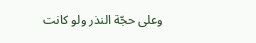وعلى حجّة النذر ولو كانت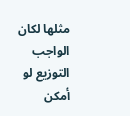مثلها لكان الواجب التوزيع لو أمكن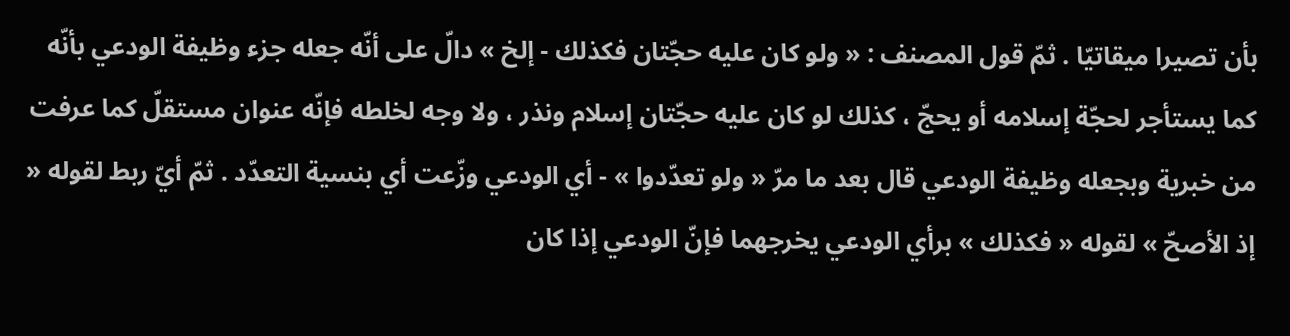بأن تصيرا ميقاتيّا . ثمّ قول المصنف : « ولو كان عليه حجّتان فكذلك - إلخ » دالّ على أنّه جعله جزء وظيفة الودعي بأنّه كما يستأجر لحجّة إسلامه أو يحجّ ، كذلك لو كان عليه حجّتان إسلام ونذر ، ولا وجه لخلطه فإنّه عنوان مستقلّ كما عرفت من خبرية وبجعله وظيفة الودعي قال بعد ما مرّ « ولو تعدّدوا » - أي الودعي وزّعت أي بنسية التعدّد . ثمّ أيّ ربط لقوله « إذ الأصحّ » لقوله « فكذلك » برأي الودعي يخرجهما فإنّ الودعي إذا كان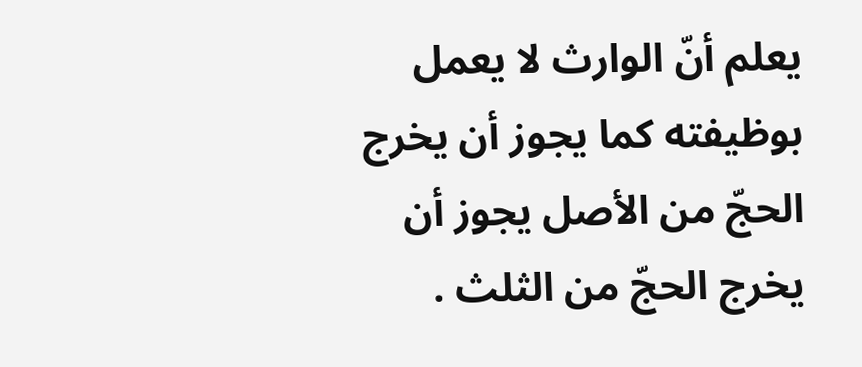يعلم أنّ الوارث لا يعمل بوظيفته كما يجوز أن يخرج الحجّ من الأصل يجوز أن يخرج الحجّ من الثلث .